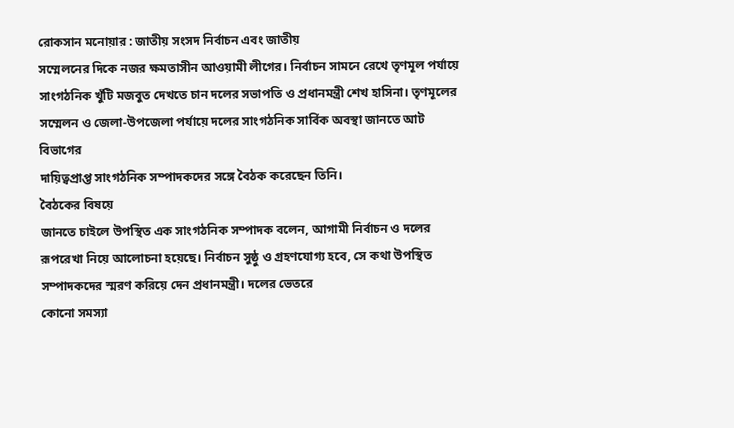রোকসান মনোয়ার : জাতীয় সংসদ নির্বাচন এবং জাতীয়
সম্মেলনের দিকে নজর ক্ষমতাসীন আওয়ামী লীগের। নির্বাচন সামনে রেখে তৃণমূল পর্যায়ে
সাংগঠনিক খুঁটি মজবুত দেখতে চান দলের সভাপতি ও প্রধানমন্ত্রী শেখ হাসিনা। তৃণমূলের
সম্মেলন ও জেলা-উপজেলা পর্যায়ে দলের সাংগঠনিক সার্বিক অবস্থা জানতে আট বিভাগের
দায়িত্বপ্রাপ্ত সাংগঠনিক সম্পাদকদের সঙ্গে বৈঠক করেছেন তিনি।
বৈঠকের বিষয়ে
জানতে চাইলে উপস্থিত এক সাংগঠনিক সম্পাদক বলেন, আগামী নির্বাচন ও দলের
রূপরেখা নিয়ে আলোচনা হয়েছে। নির্বাচন সুষ্ঠু ও গ্রহণযোগ্য হবে, সে কথা উপস্থিত সম্পাদকদের স্মরণ করিয়ে দেন প্রধানমন্ত্রী। দলের ভেতরে
কোনো সমস্যা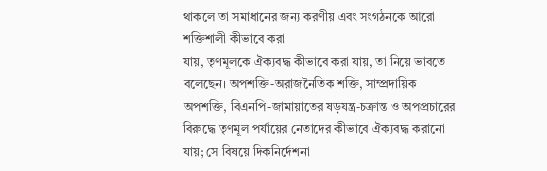থাকলে তা সমাধানের জন্য করণীয় এবং সংগঠনকে আরো শক্তিশালী কীভাবে করা
যায়, তৃণমূলকে ঐক্যবদ্ধ কীভাবে করা যায়, তা নিয়ে ভাবতে বলেছেন। অপশক্তি-অরাজনৈতিক শক্তি, সাম্প্রদায়িক
অপশক্তি, বিএনপি-জামায়াতের ষড়যন্ত্র-চক্রান্ত ও অপপ্রচারের
বিরুদ্ধে তৃণমূল পর্যায়ের নেতাদের কীভাবে ঐক্যবদ্ধ করানো যায়; সে বিষয়ে দিকনির্দেশনা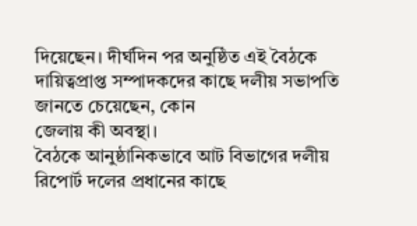দিয়েছেন। দীর্ঘদিন পর অনুষ্ঠিত এই বৈঠকে
দায়িত্বপ্রাপ্ত সম্পাদকদের কাছে দলীয় সভাপতি জানতে চেয়েছেন, কোন
জেলায় কী অবস্থা।
বৈঠকে আনুষ্ঠানিকভাবে আট বিভাগের দলীয়
রিপোর্ট দলের প্রধানের কাছে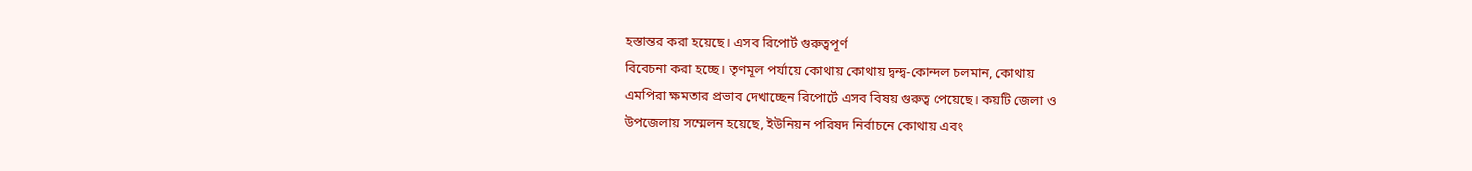হস্তান্তর করা হয়েছে। এসব রিপোর্ট গুরুত্বপূর্ণ
বিবেচনা করা হচ্ছে। তৃণমূল পর্যায়ে কোথায় কোথায় দ্বন্দ্ব-কোন্দল চলমান, কোথায়
এমপিরা ক্ষমতার প্রভাব দেখাচ্ছেন রিপোর্টে এসব বিষয় গুরুত্ব পেয়েছে। কয়টি জেলা ও
উপজেলায় সম্মেলন হয়েছে, ইউনিয়ন পরিষদ নির্বাচনে কোথায় এবং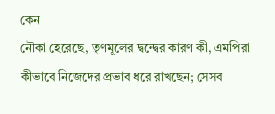কেন
নৌকা হেরেছে, তৃণমূলের দ্বন্দ্বের কারণ কী, এমপিরা কীভাবে নিজেদের প্রভাব ধরে রাখছেন; সেসব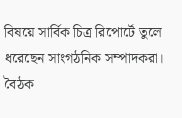বিষয়ে সার্বিক চিত্র রিপোর্টে তুলে ধরেছেন সাংগঠনিক সম্পাদকরা।
বৈঠক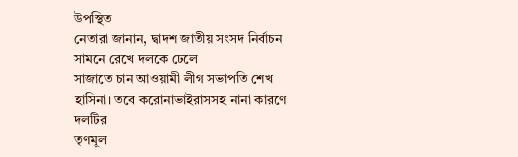উপস্থিত
নেতারা জানান, দ্বাদশ জাতীয় সংসদ নির্বাচন সামনে রেখে দলকে ঢেলে
সাজাতে চান আওয়ামী লীগ সভাপতি শেখ হাসিনা। তবে করোনাভাইরাসসহ নানা কারণে দলটির
তৃণমূল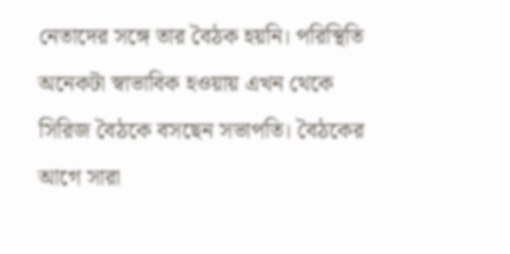নেতাদের সঙ্গে তার বৈঠক হয়নি। পরিস্থিতি অনেকটা স্বাভাবিক হওয়ায় এখন থেকে
সিরিজ বৈঠকে বসছেন সভাপতি। বৈঠকের আগে সারা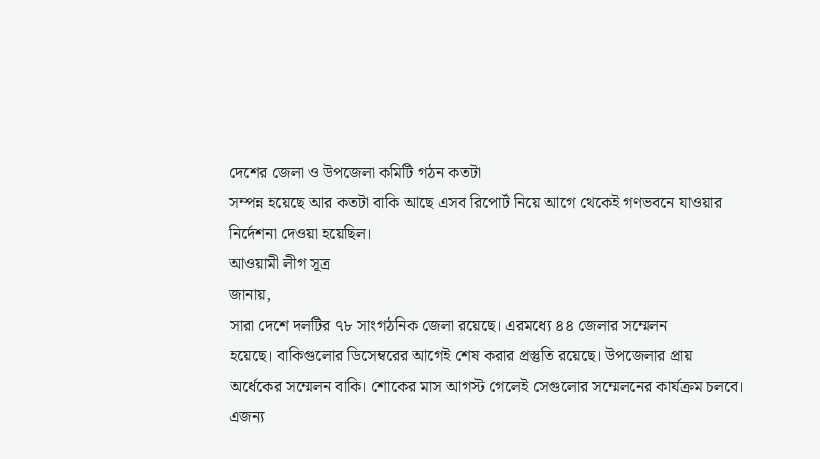দেশের জেলা ও উপজেলা কমিটি গঠন কতটা
সম্পন্ন হয়েছে আর কতটা বাকি আছে এসব রিপোর্ট নিয়ে আগে থেকেই গণভবনে যাওয়ার
নির্দেশনা দেওয়া হয়েছিল।
আওয়ামী লীগ সূত্র
জানায়,
সারা দেশে দলটির ৭৮ সাংগঠনিক জেলা রয়েছে। এরমধ্যে ৪৪ জেলার সম্মেলন
হয়েছে। বাকিগুলোর ডিসেম্বরের আগেই শেষ করার প্রস্তুতি রয়েছে। উপজেলার প্রায়
অর্ধেকের সম্মেলন বাকি। শোকের মাস আগস্ট গেলেই সেগুলোর সম্মেলনের কার্যক্রম চলবে।
এজন্য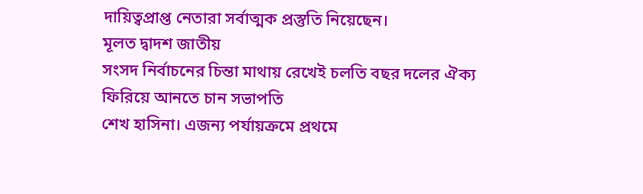দায়িত্বপ্রাপ্ত নেতারা সর্বাত্মক প্রস্তুতি নিয়েছেন।
মূলত দ্বাদশ জাতীয়
সংসদ নির্বাচনের চিন্তা মাথায় রেখেই চলতি বছর দলের ঐক্য ফিরিয়ে আনতে চান সভাপতি
শেখ হাসিনা। এজন্য পর্যায়ক্রমে প্রথমে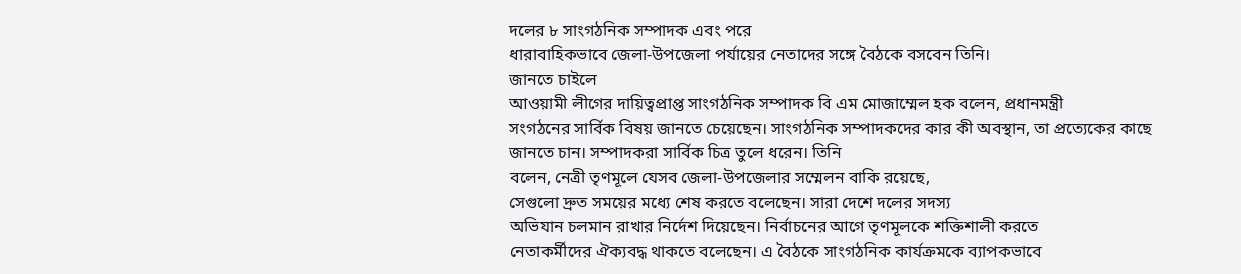দলের ৮ সাংগঠনিক সম্পাদক এবং পরে
ধারাবাহিকভাবে জেলা-উপজেলা পর্যায়ের নেতাদের সঙ্গে বৈঠকে বসবেন তিনি।
জানতে চাইলে
আওয়ামী লীগের দায়িত্বপ্রাপ্ত সাংগঠনিক সম্পাদক বি এম মোজাম্মেল হক বলেন, প্রধানমন্ত্রী
সংগঠনের সার্বিক বিষয় জানতে চেয়েছেন। সাংগঠনিক সম্পাদকদের কার কী অবস্থান, তা প্রত্যেকের কাছে জানতে চান। সম্পাদকরা সার্বিক চিত্র তুলে ধরেন। তিনি
বলেন, নেত্রী তৃণমূলে যেসব জেলা-উপজেলার সম্মেলন বাকি রয়েছে,
সেগুলো দ্রুত সময়ের মধ্যে শেষ করতে বলেছেন। সারা দেশে দলের সদস্য
অভিযান চলমান রাখার নির্দেশ দিয়েছেন। নির্বাচনের আগে তৃণমূলকে শক্তিশালী করতে
নেতাকর্মীদের ঐক্যবদ্ধ থাকতে বলেছেন। এ বৈঠকে সাংগঠনিক কার্যক্রমকে ব্যাপকভাবে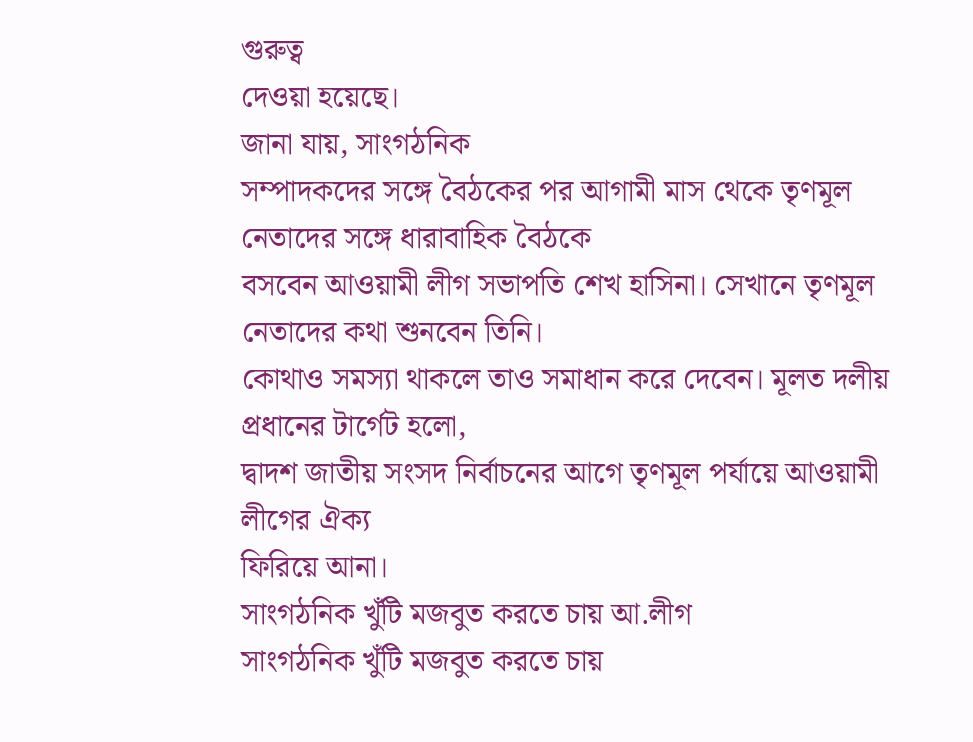গুরুত্ব
দেওয়া হয়েছে।
জানা যায়, সাংগঠনিক
সম্পাদকদের সঙ্গে বৈঠকের পর আগামী মাস থেকে তৃণমূল নেতাদের সঙ্গে ধারাবাহিক বৈঠকে
বসবেন আওয়ামী লীগ সভাপতি শেখ হাসিনা। সেখানে তৃণমূল নেতাদের কথা শুনবেন তিনি।
কোথাও সমস্যা থাকলে তাও সমাধান করে দেবেন। মূলত দলীয় প্রধানের টার্গেট হলো,
দ্বাদশ জাতীয় সংসদ নির্বাচনের আগে তৃণমূল পর্যায়ে আওয়ামী লীগের ঐক্য
ফিরিয়ে আনা।
সাংগঠনিক খুঁটি মজবুত করতে চায় আ.লীগ
সাংগঠনিক খুঁটি মজবুত করতে চায়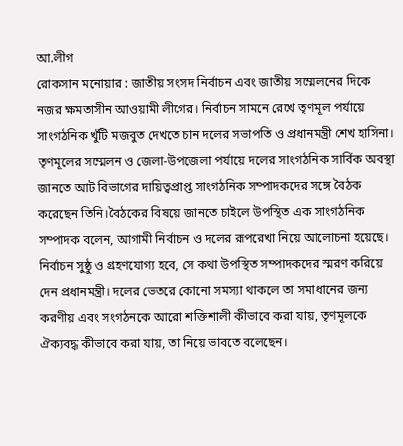আ.লীগ
রোকসান মনোয়ার : জাতীয় সংসদ নির্বাচন এবং জাতীয় সম্মেলনের দিকে নজর ক্ষমতাসীন আওয়ামী লীগের। নির্বাচন সামনে রেখে তৃণমূল পর্যায়ে সাংগঠনিক খুঁটি মজবুত দেখতে চান দলের সভাপতি ও প্রধানমন্ত্রী শেখ হাসিনা। তৃণমূলের সম্মেলন ও জেলা-উপজেলা পর্যায়ে দলের সাংগঠনিক সার্বিক অবস্থা জানতে আট বিভাগের দায়িত্বপ্রাপ্ত সাংগঠনিক সম্পাদকদের সঙ্গে বৈঠক করেছেন তিনি।বৈঠকের বিষয়ে জানতে চাইলে উপস্থিত এক সাংগঠনিক সম্পাদক বলেন, আগামী নির্বাচন ও দলের রূপরেখা নিয়ে আলোচনা হয়েছে। নির্বাচন সুষ্ঠু ও গ্রহণযোগ্য হবে, সে কথা উপস্থিত সম্পাদকদের স্মরণ করিয়ে দেন প্রধানমন্ত্রী। দলের ভেতরে কোনো সমস্যা থাকলে তা সমাধানের জন্য করণীয় এবং সংগঠনকে আরো শক্তিশালী কীভাবে করা যায়, তৃণমূলকে ঐক্যবদ্ধ কীভাবে করা যায়, তা নিয়ে ভাবতে বলেছেন।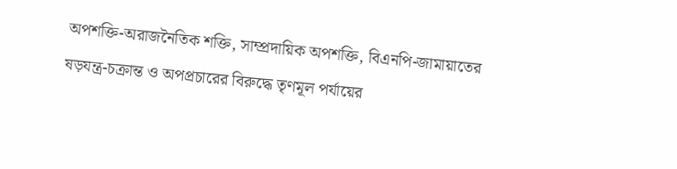অপশক্তি-অরাজনৈতিক শক্তি, সাম্প্রদায়িক অপশক্তি, বিএনপি-জামায়াতের ষড়যন্ত্র-চক্রান্ত ও অপপ্রচারের বিরুদ্ধে তৃণমূল পর্যায়ের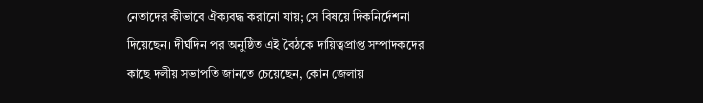নেতাদের কীভাবে ঐক্যবদ্ধ করানো যায়; সে বিষয়ে দিকনির্দেশনা দিয়েছেন। দীর্ঘদিন পর অনুষ্ঠিত এই বৈঠকে দায়িত্বপ্রাপ্ত সম্পাদকদের কাছে দলীয় সভাপতি জানতে চেয়েছেন, কোন জেলায়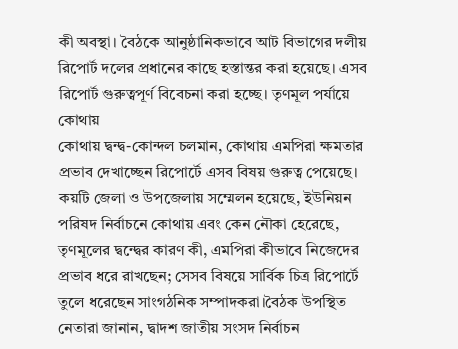কী অবস্থা। বৈঠকে আনুষ্ঠানিকভাবে আট বিভাগের দলীয় রিপোর্ট দলের প্রধানের কাছে হস্তান্তর করা হয়েছে। এসব রিপোর্ট গুরুত্বপূর্ণ বিবেচনা করা হচ্ছে। তৃণমূল পর্যায়ে কোথায়
কোথায় দ্বন্দ্ব-কোন্দল চলমান, কোথায় এমপিরা ক্ষমতার প্রভাব দেখাচ্ছেন রিপোর্টে এসব বিষয় গুরুত্ব পেয়েছে। কয়টি জেলা ও উপজেলায় সম্মেলন হয়েছে, ইউনিয়ন পরিষদ নির্বাচনে কোথায় এবং কেন নৌকা হেরেছে, তৃণমূলের দ্বন্দ্বের কারণ কী, এমপিরা কীভাবে নিজেদের প্রভাব ধরে রাখছেন; সেসব বিষয়ে সার্বিক চিত্র রিপোর্টে তুলে ধরেছেন সাংগঠনিক সম্পাদকরা।বৈঠক উপস্থিত নেতারা জানান, দ্বাদশ জাতীয় সংসদ নির্বাচন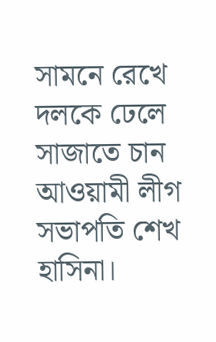সামনে রেখে দলকে ঢেলে সাজাতে চান আওয়ামী লীগ সভাপতি শেখ হাসিনা।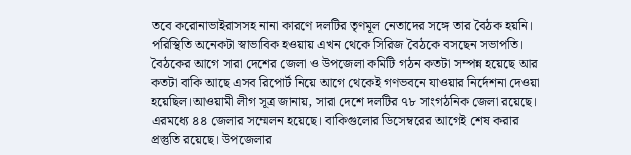তবে করোনাভাইরাসসহ নানা কারণে দলটির তৃণমূল নেতাদের সঙ্গে তার বৈঠক হয়নি। পরিস্থিতি অনেকটা স্বাভাবিক হওয়ায় এখন থেকে সিরিজ বৈঠকে বসছেন সভাপতি। বৈঠকের আগে সারা দেশের জেলা ও উপজেলা কমিটি গঠন কতটা সম্পন্ন হয়েছে আর কতটা বাকি আছে এসব রিপোর্ট নিয়ে আগে থেকেই গণভবনে যাওয়ার নির্দেশনা দেওয়া হয়েছিল।আওয়ামী লীগ সূত্র জানায়, সারা দেশে দলটির ৭৮ সাংগঠনিক জেলা রয়েছে। এরমধ্যে ৪৪ জেলার সম্মেলন হয়েছে। বাকিগুলোর ডিসেম্বরের আগেই শেষ করার প্রস্তুতি রয়েছে। উপজেলার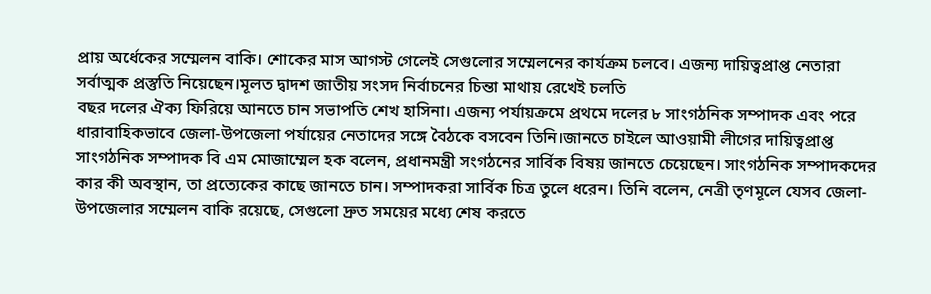প্রায় অর্ধেকের সম্মেলন বাকি। শোকের মাস আগস্ট গেলেই সেগুলোর সম্মেলনের কার্যক্রম চলবে। এজন্য দায়িত্বপ্রাপ্ত নেতারা সর্বাত্মক প্রস্তুতি নিয়েছেন।মূলত দ্বাদশ জাতীয় সংসদ নির্বাচনের চিন্তা মাথায় রেখেই চলতি
বছর দলের ঐক্য ফিরিয়ে আনতে চান সভাপতি শেখ হাসিনা। এজন্য পর্যায়ক্রমে প্রথমে দলের ৮ সাংগঠনিক সম্পাদক এবং পরে ধারাবাহিকভাবে জেলা-উপজেলা পর্যায়ের নেতাদের সঙ্গে বৈঠকে বসবেন তিনি।জানতে চাইলে আওয়ামী লীগের দায়িত্বপ্রাপ্ত সাংগঠনিক সম্পাদক বি এম মোজাম্মেল হক বলেন, প্রধানমন্ত্রী সংগঠনের সার্বিক বিষয় জানতে চেয়েছেন। সাংগঠনিক সম্পাদকদের কার কী অবস্থান, তা প্রত্যেকের কাছে জানতে চান। সম্পাদকরা সার্বিক চিত্র তুলে ধরেন। তিনি বলেন, নেত্রী তৃণমূলে যেসব জেলা-উপজেলার সম্মেলন বাকি রয়েছে, সেগুলো দ্রুত সময়ের মধ্যে শেষ করতে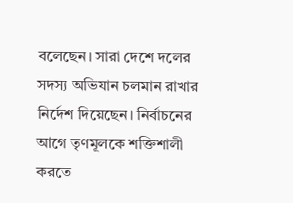বলেছেন। সারা দেশে দলের সদস্য অভিযান চলমান রাখার নির্দেশ দিয়েছেন। নির্বাচনের আগে তৃণমূলকে শক্তিশালী করতে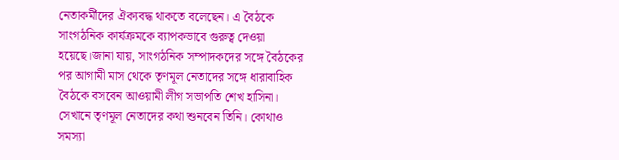নেতাকর্মীদের ঐক্যবদ্ধ থাকতে বলেছেন। এ বৈঠকে সাংগঠনিক কার্যক্রমকে ব্যাপকভাবে গুরুত্ব দেওয়া হয়েছে।জানা যায়, সাংগঠনিক সম্পাদকদের সঙ্গে বৈঠকের পর আগামী মাস থেকে তৃণমূল নেতাদের সঙ্গে ধারাবাহিক বৈঠকে বসবেন আওয়ামী লীগ সভাপতি শেখ হাসিনা। সেখানে তৃণমূল নেতাদের কথা শুনবেন তিনি। কোথাও সমস্যা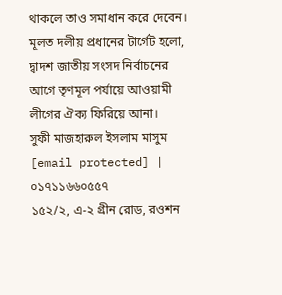থাকলে তাও সমাধান করে দেবেন। মূলত দলীয় প্রধানের টার্গেট হলো, দ্বাদশ জাতীয় সংসদ নির্বাচনের আগে তৃণমূল পর্যায়ে আওয়ামী লীগের ঐক্য ফিরিয়ে আনা।
সুফী মাজহারুল ইসলাম মাসুম
[email protected] | ০১৭১১৬৬০৫৫৭
১৫২/২, এ-২ গ্রীন রোড, রওশন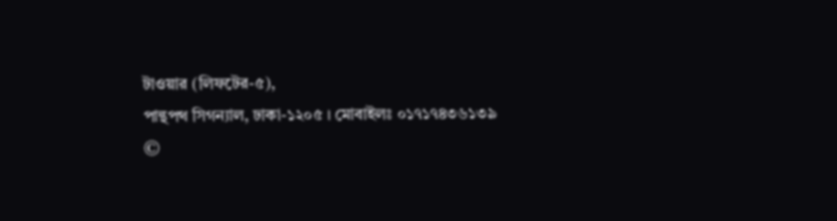টাওয়ার (লিফটের-৫),
পান্থপথ সিগন্যাল, ঢাকা-১২০৫ । মোবাইলঃ ০১৭১৭৪৩৬১৩৯
©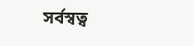সর্বস্বত্ব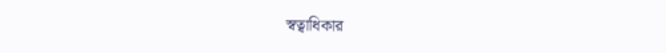স্বত্বাধিকার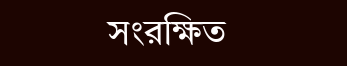সংরক্ষিত